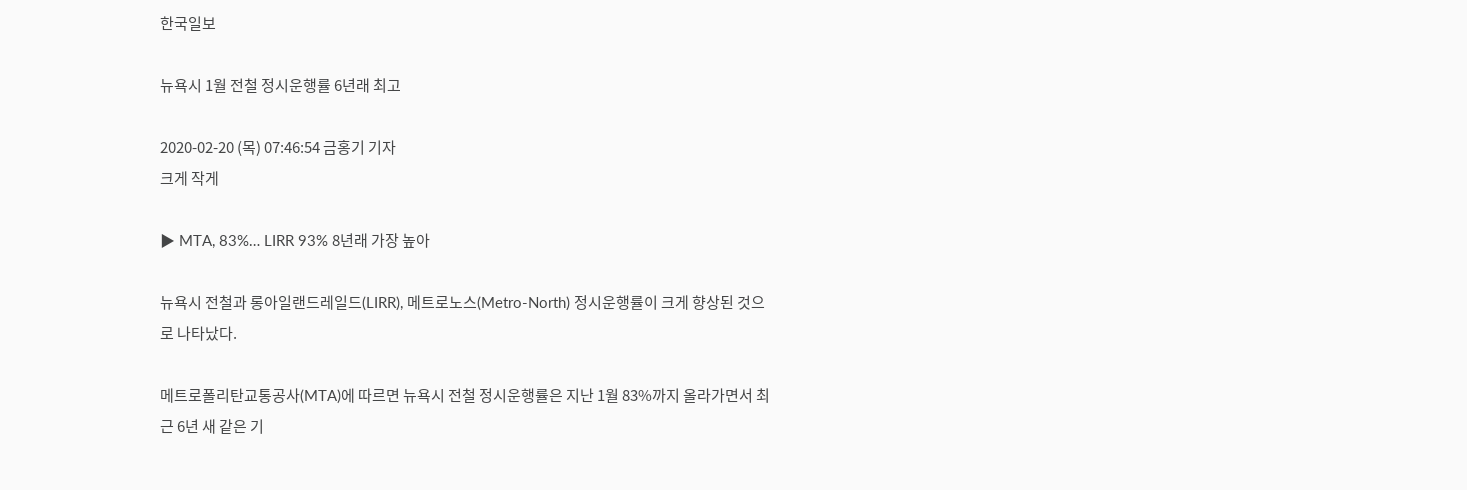한국일보

뉴욕시 1월 전철 정시운행률 6년래 최고

2020-02-20 (목) 07:46:54 금홍기 기자
크게 작게

▶ MTA, 83%… LIRR 93% 8년래 가장 높아

뉴욕시 전철과 롱아일랜드레일드(LIRR), 메트로노스(Metro-North) 정시운행률이 크게 향상된 것으로 나타났다.

메트로폴리탄교통공사(MTA)에 따르면 뉴욕시 전철 정시운행률은 지난 1월 83%까지 올라가면서 최근 6년 새 같은 기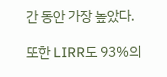간 동안 가장 높았다.

또한 LIRR도 93%의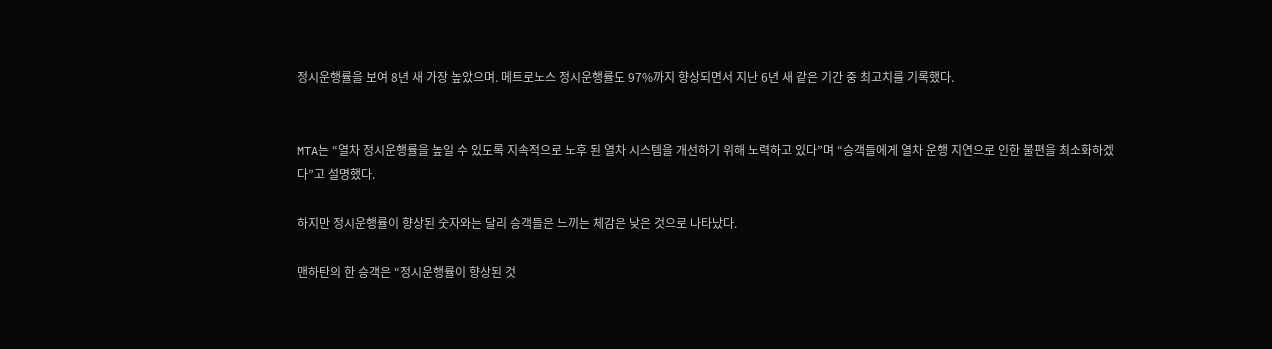정시운행률을 보여 8년 새 가장 높았으며. 메트로노스 정시운행률도 97%까지 향상되면서 지난 6년 새 같은 기간 중 최고치를 기록했다.


MTA는 “열차 정시운행률을 높일 수 있도록 지속적으로 노후 된 열차 시스템을 개선하기 위해 노력하고 있다”며 “승객들에게 열차 운행 지연으로 인한 불편을 최소화하겠다”고 설명했다.

하지만 정시운행률이 향상된 숫자와는 달리 승객들은 느끼는 체감은 낮은 것으로 나타났다.

맨하탄의 한 승객은 “정시운행률이 향상된 것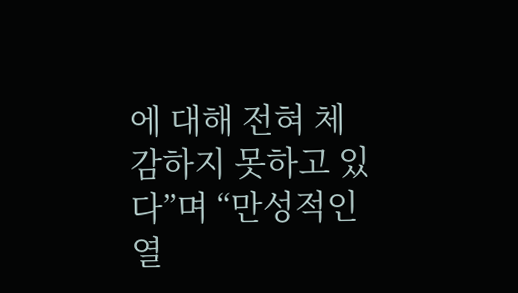에 대해 전혀 체감하지 못하고 있다”며 “만성적인 열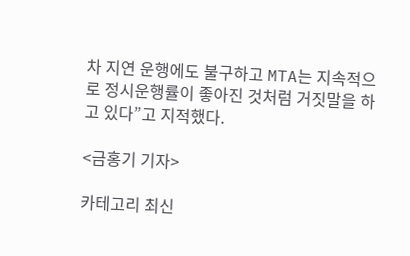차 지연 운행에도 불구하고 MTA는 지속적으로 정시운행률이 좋아진 것처럼 거짓말을 하고 있다”고 지적했다.

<금홍기 기자>

카테고리 최신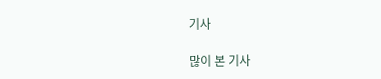기사

많이 본 기사